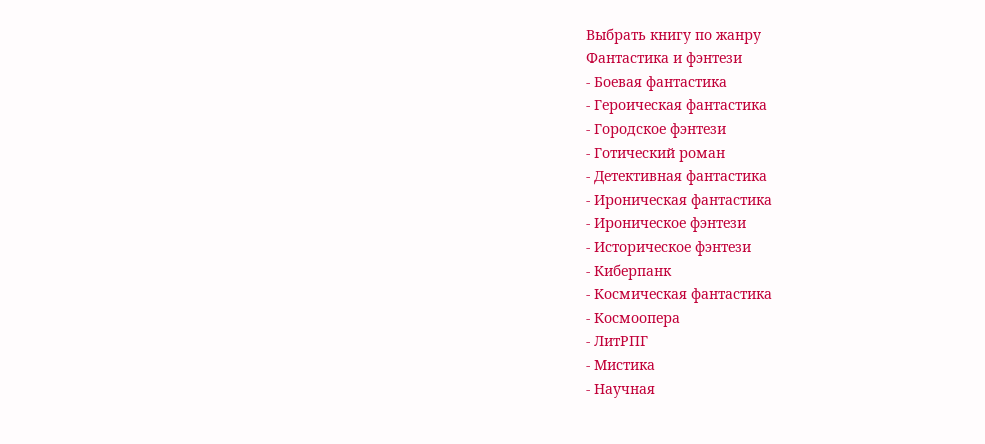Выбрать книгу по жанру
Фантастика и фэнтези
- Боевая фантастика
- Героическая фантастика
- Городское фэнтези
- Готический роман
- Детективная фантастика
- Ироническая фантастика
- Ироническое фэнтези
- Историческое фэнтези
- Киберпанк
- Космическая фантастика
- Космоопера
- ЛитРПГ
- Мистика
- Научная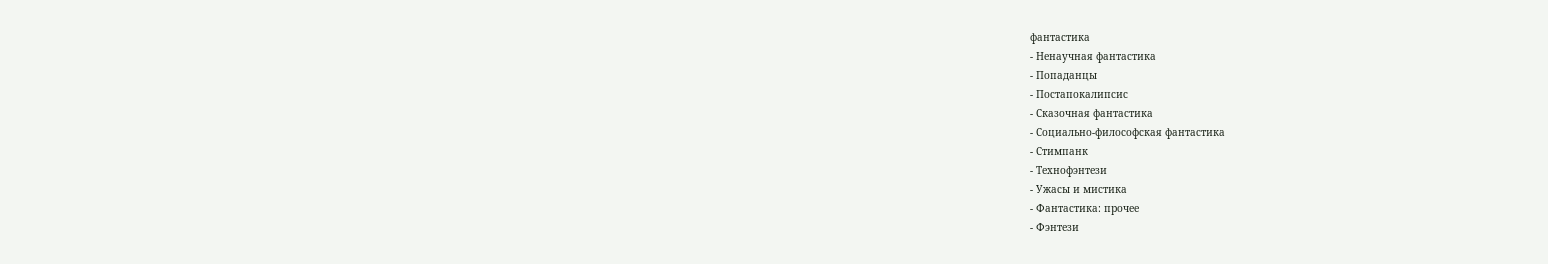фантастика
- Ненаучная фантастика
- Попаданцы
- Постапокалипсис
- Сказочная фантастика
- Социально-философская фантастика
- Стимпанк
- Технофэнтези
- Ужасы и мистика
- Фантастика: прочее
- Фэнтези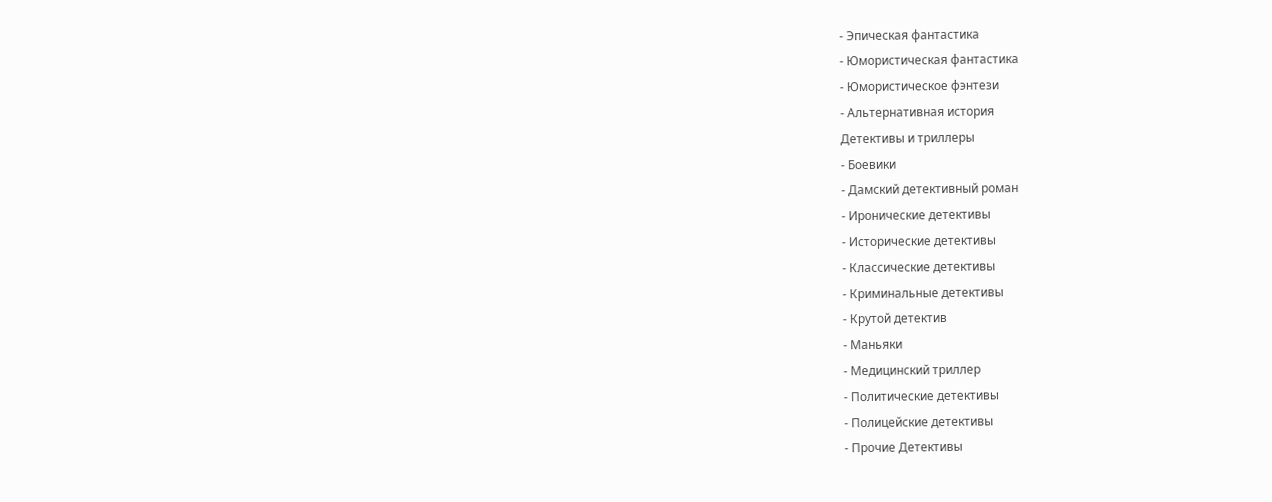- Эпическая фантастика
- Юмористическая фантастика
- Юмористическое фэнтези
- Альтернативная история
Детективы и триллеры
- Боевики
- Дамский детективный роман
- Иронические детективы
- Исторические детективы
- Классические детективы
- Криминальные детективы
- Крутой детектив
- Маньяки
- Медицинский триллер
- Политические детективы
- Полицейские детективы
- Прочие Детективы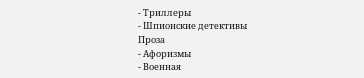- Триллеры
- Шпионские детективы
Проза
- Афоризмы
- Военная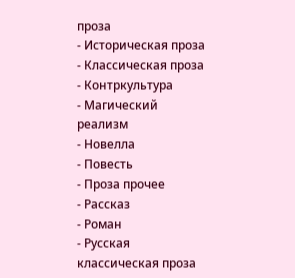проза
- Историческая проза
- Классическая проза
- Контркультура
- Магический реализм
- Новелла
- Повесть
- Проза прочее
- Рассказ
- Роман
- Русская классическая проза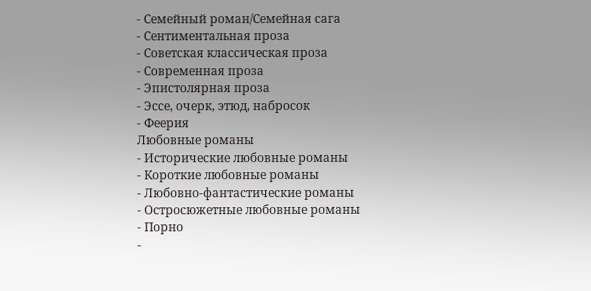- Семейный роман/Семейная сага
- Сентиментальная проза
- Советская классическая проза
- Современная проза
- Эпистолярная проза
- Эссе, очерк, этюд, набросок
- Феерия
Любовные романы
- Исторические любовные романы
- Короткие любовные романы
- Любовно-фантастические романы
- Остросюжетные любовные романы
- Порно
-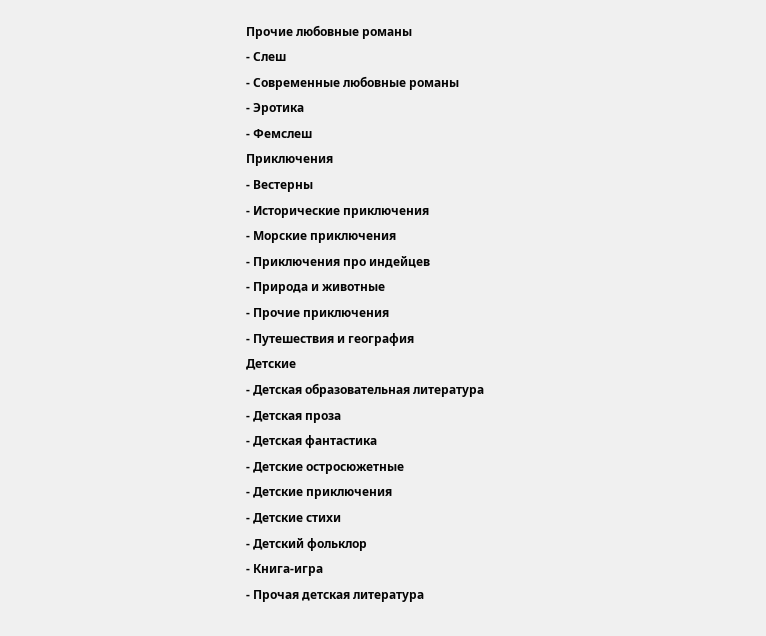Прочие любовные романы
- Слеш
- Современные любовные романы
- Эротика
- Фемслеш
Приключения
- Вестерны
- Исторические приключения
- Морские приключения
- Приключения про индейцев
- Природа и животные
- Прочие приключения
- Путешествия и география
Детские
- Детская образовательная литература
- Детская проза
- Детская фантастика
- Детские остросюжетные
- Детские приключения
- Детские стихи
- Детский фольклор
- Книга-игра
- Прочая детская литература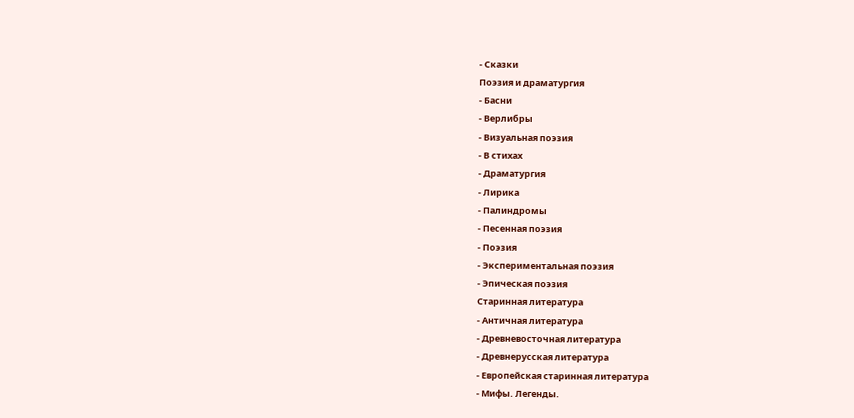- Сказки
Поэзия и драматургия
- Басни
- Верлибры
- Визуальная поэзия
- В стихах
- Драматургия
- Лирика
- Палиндромы
- Песенная поэзия
- Поэзия
- Экспериментальная поэзия
- Эпическая поэзия
Старинная литература
- Античная литература
- Древневосточная литература
- Древнерусская литература
- Европейская старинная литература
- Мифы. Легенды.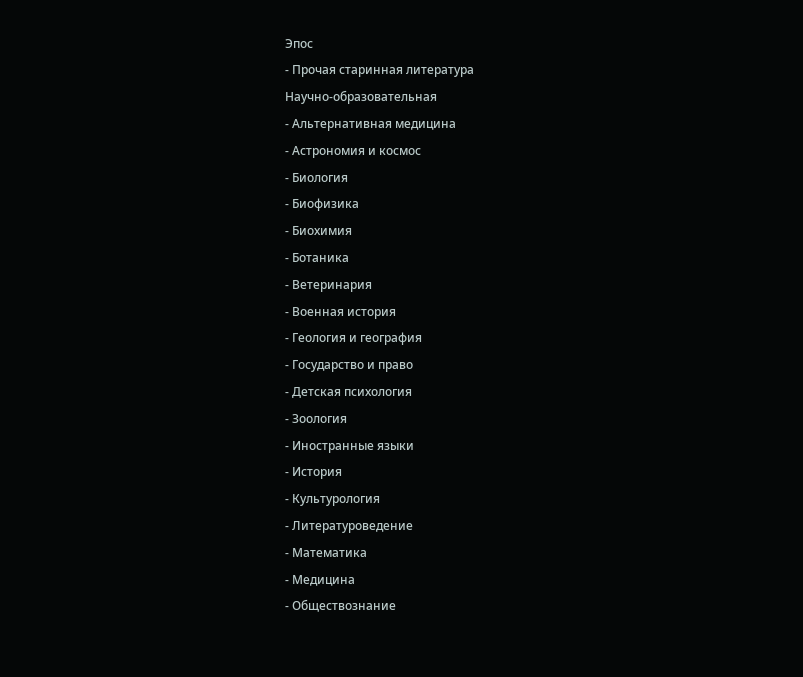Эпос
- Прочая старинная литература
Научно-образовательная
- Альтернативная медицина
- Астрономия и космос
- Биология
- Биофизика
- Биохимия
- Ботаника
- Ветеринария
- Военная история
- Геология и география
- Государство и право
- Детская психология
- Зоология
- Иностранные языки
- История
- Культурология
- Литературоведение
- Математика
- Медицина
- Обществознание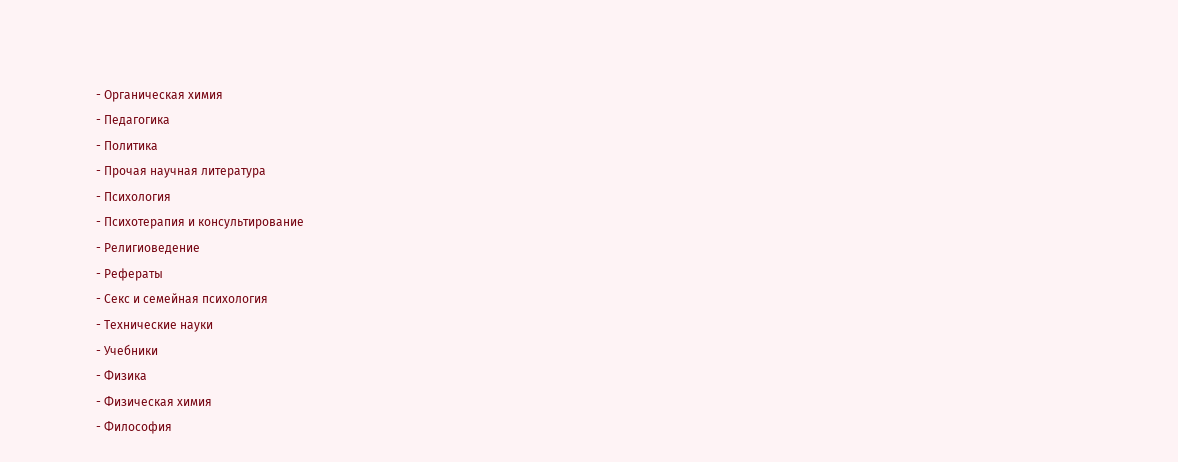- Органическая химия
- Педагогика
- Политика
- Прочая научная литература
- Психология
- Психотерапия и консультирование
- Религиоведение
- Рефераты
- Секс и семейная психология
- Технические науки
- Учебники
- Физика
- Физическая химия
- Философия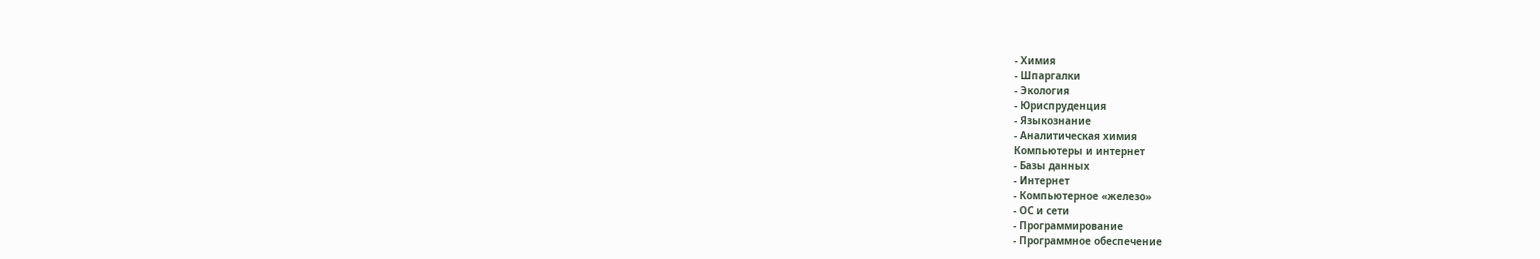- Химия
- Шпаргалки
- Экология
- Юриспруденция
- Языкознание
- Аналитическая химия
Компьютеры и интернет
- Базы данных
- Интернет
- Компьютерное «железо»
- ОС и сети
- Программирование
- Программное обеспечение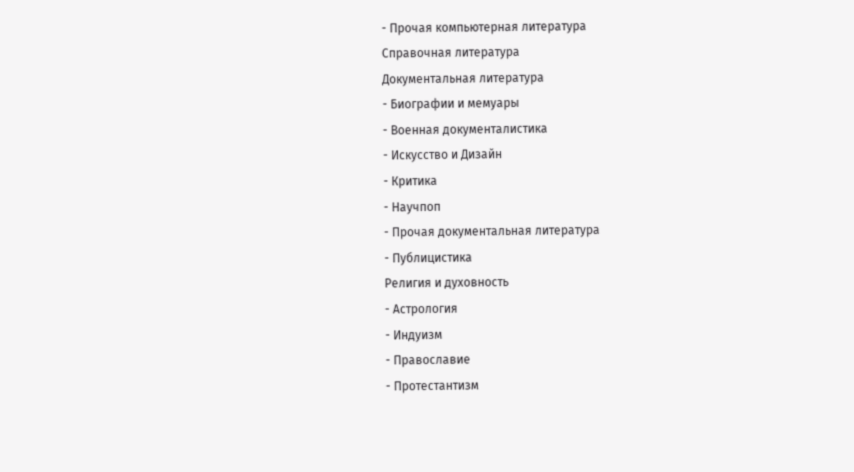- Прочая компьютерная литература
Справочная литература
Документальная литература
- Биографии и мемуары
- Военная документалистика
- Искусство и Дизайн
- Критика
- Научпоп
- Прочая документальная литература
- Публицистика
Религия и духовность
- Астрология
- Индуизм
- Православие
- Протестантизм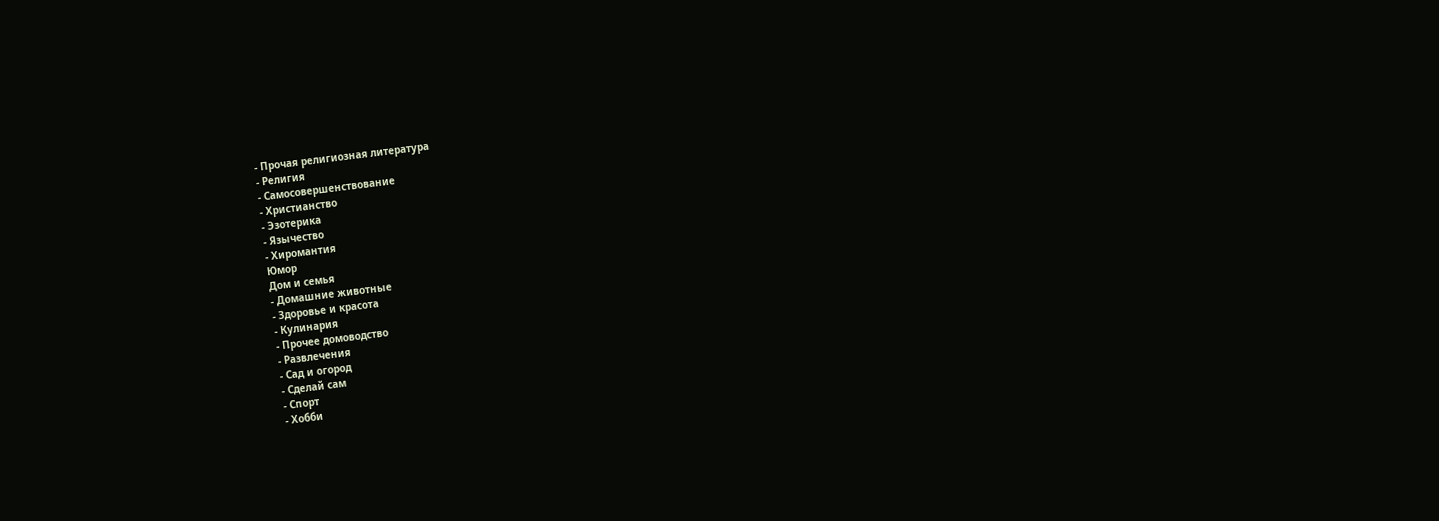- Прочая религиозная литература
- Религия
- Самосовершенствование
- Христианство
- Эзотерика
- Язычество
- Хиромантия
Юмор
Дом и семья
- Домашние животные
- Здоровье и красота
- Кулинария
- Прочее домоводство
- Развлечения
- Сад и огород
- Сделай сам
- Спорт
- Хобби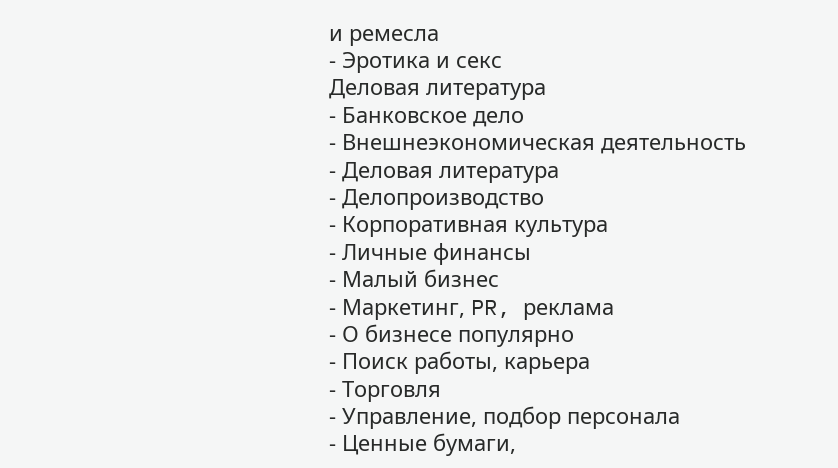и ремесла
- Эротика и секс
Деловая литература
- Банковское дело
- Внешнеэкономическая деятельность
- Деловая литература
- Делопроизводство
- Корпоративная культура
- Личные финансы
- Малый бизнес
- Маркетинг, PR, реклама
- О бизнесе популярно
- Поиск работы, карьера
- Торговля
- Управление, подбор персонала
- Ценные бумаги,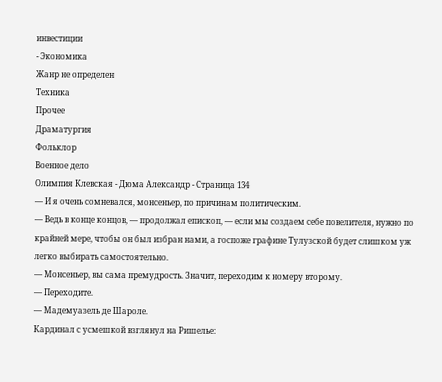инвестиции
- Экономика
Жанр не определен
Техника
Прочее
Драматургия
Фольклор
Военное дело
Олимпия Клевская - Дюма Александр - Страница 134
— И я очень сомневался, монсеньер, по причинам политическим.
— Ведь в конце концов, — продолжал епископ, — если мы создаем себе повелителя, нужно по крайней мере, чтобы он был избран нами, а госпоже графине Тулузской будет слишком уж легко выбирать самостоятельно.
— Монсеньер, вы сама премудрость. Значит, переходим к номеру второму.
— Переходите.
— Мадемуазель де Шароле.
Кардинал с усмешкой взглянул на Ришелье: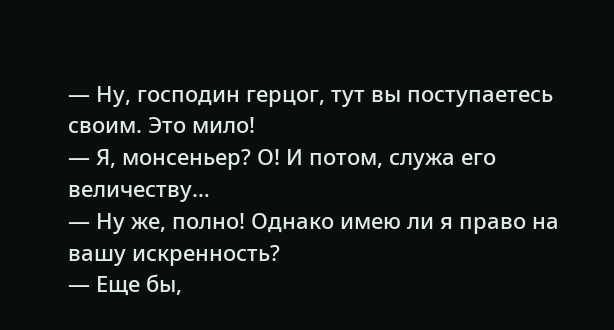— Ну, господин герцог, тут вы поступаетесь своим. Это мило!
— Я, монсеньер? О! И потом, служа его величеству…
— Ну же, полно! Однако имею ли я право на вашу искренность?
— Еще бы,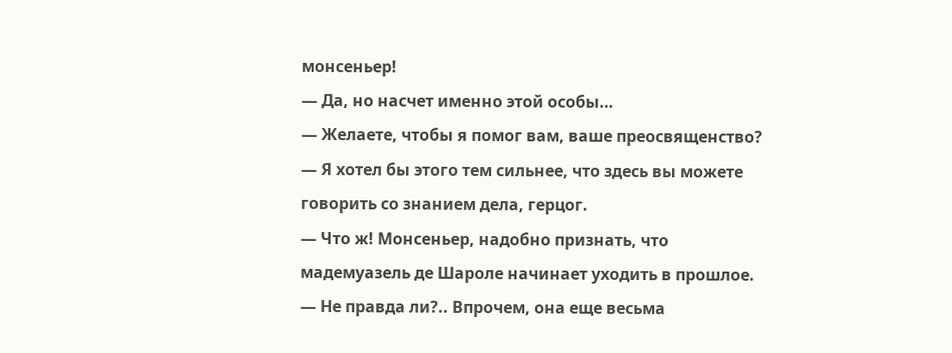монсеньер!
— Да, но насчет именно этой особы…
— Желаете, чтобы я помог вам, ваше преосвященство?
— Я хотел бы этого тем сильнее, что здесь вы можете говорить со знанием дела, герцог.
— Что ж! Монсеньер, надобно признать, что мадемуазель де Шароле начинает уходить в прошлое.
— Не правда ли?.. Впрочем, она еще весьма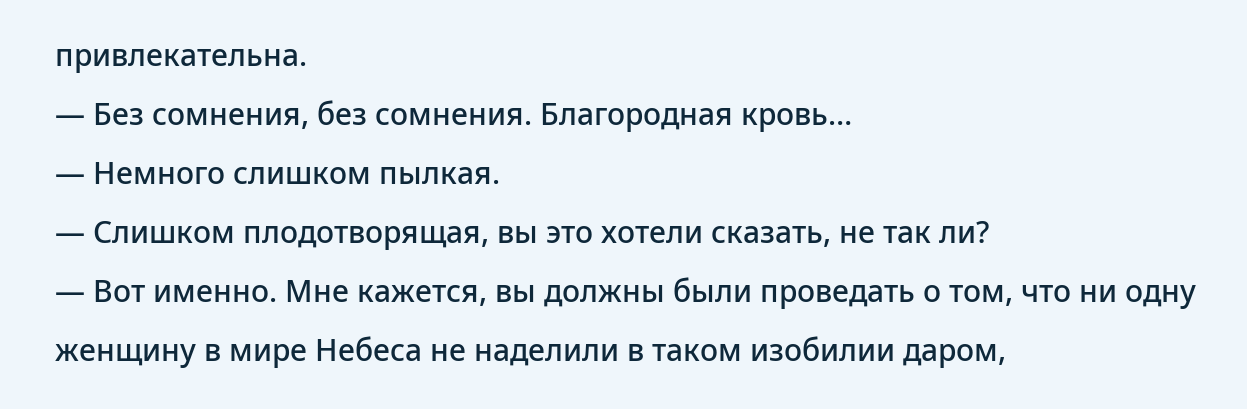привлекательна.
— Без сомнения, без сомнения. Благородная кровь…
— Немного слишком пылкая.
— Слишком плодотворящая, вы это хотели сказать, не так ли?
— Вот именно. Мне кажется, вы должны были проведать о том, что ни одну женщину в мире Небеса не наделили в таком изобилии даром,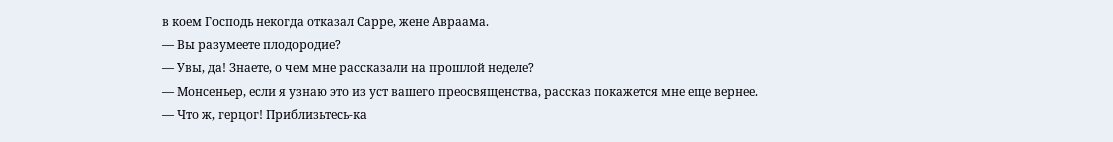в коем Господь некогда отказал Сарре, жене Авраама.
— Вы разумеете плодородие?
— Увы, да! Знаете, о чем мне рассказали на прошлой неделе?
— Монсеньер, если я узнаю это из уст вашего преосвященства, рассказ покажется мне еще вернее.
— Что ж, герцог! Приблизьтесь-ка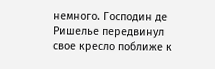немного. Господин де Ришелье передвинул свое кресло поближе к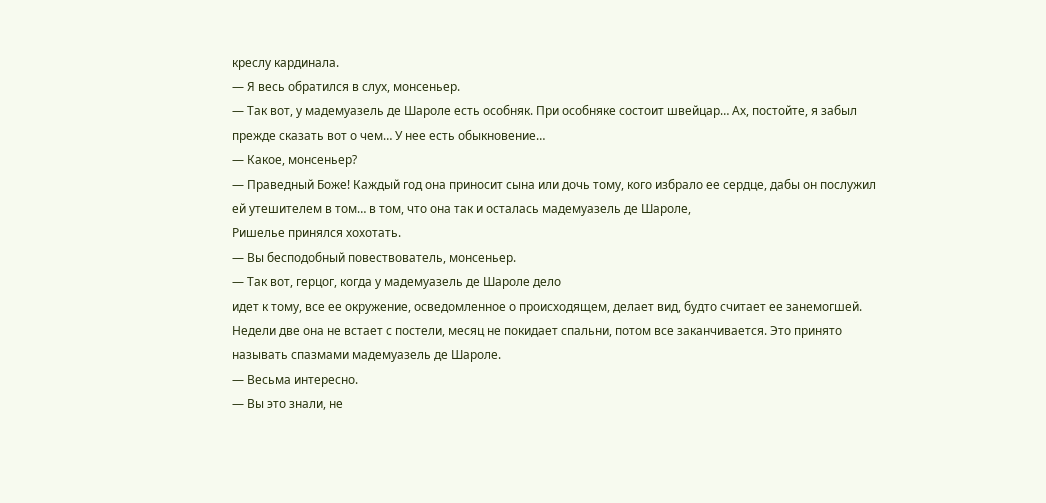креслу кардинала.
— Я весь обратился в слух, монсеньер.
— Так вот, у мадемуазель де Шароле есть особняк. При особняке состоит швейцар… Ах, постойте, я забыл прежде сказать вот о чем… У нее есть обыкновение…
— Какое, монсеньер?
— Праведный Боже! Каждый год она приносит сына или дочь тому, кого избрало ее сердце, дабы он послужил ей утешителем в том… в том, что она так и осталась мадемуазель де Шароле,
Ришелье принялся хохотать.
— Вы бесподобный повествователь, монсеньер.
— Так вот, герцог, когда у мадемуазель де Шароле дело
идет к тому, все ее окружение, осведомленное о происходящем, делает вид, будто считает ее занемогшей. Недели две она не встает с постели, месяц не покидает спальни, потом все заканчивается. Это принято называть спазмами мадемуазель де Шароле.
— Весьма интересно.
— Вы это знали, не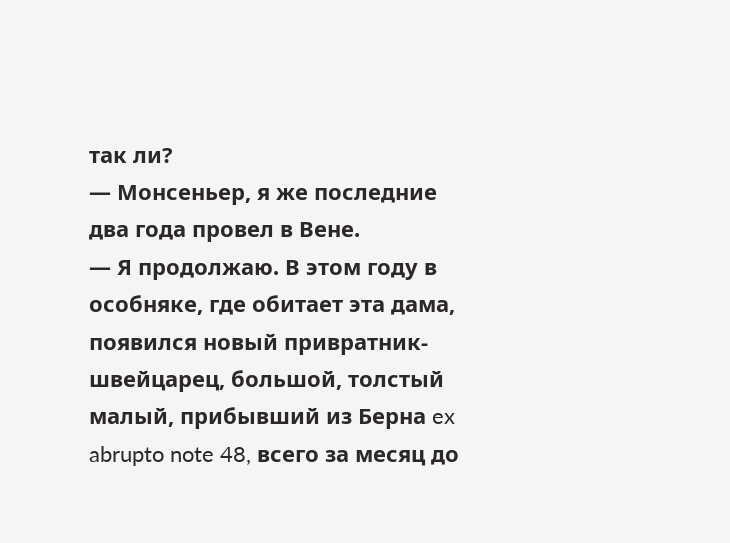так ли?
— Монсеньер, я же последние два года провел в Вене.
— Я продолжаю. В этом году в особняке, где обитает эта дама, появился новый привратник-швейцарец, большой, толстый малый, прибывший из Берна ex abrupto note 48, всего за месяц до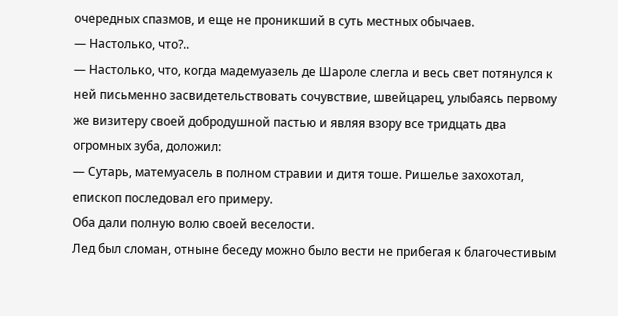очередных спазмов, и еще не проникший в суть местных обычаев.
— Настолько, что?..
— Настолько, что, когда мадемуазель де Шароле слегла и весь свет потянулся к ней письменно засвидетельствовать сочувствие, швейцарец, улыбаясь первому же визитеру своей добродушной пастью и являя взору все тридцать два огромных зуба, доложил:
— Сутарь, матемуасель в полном стравии и дитя тоше. Ришелье захохотал, епископ последовал его примеру.
Оба дали полную волю своей веселости.
Лед был сломан, отныне беседу можно было вести не прибегая к благочестивым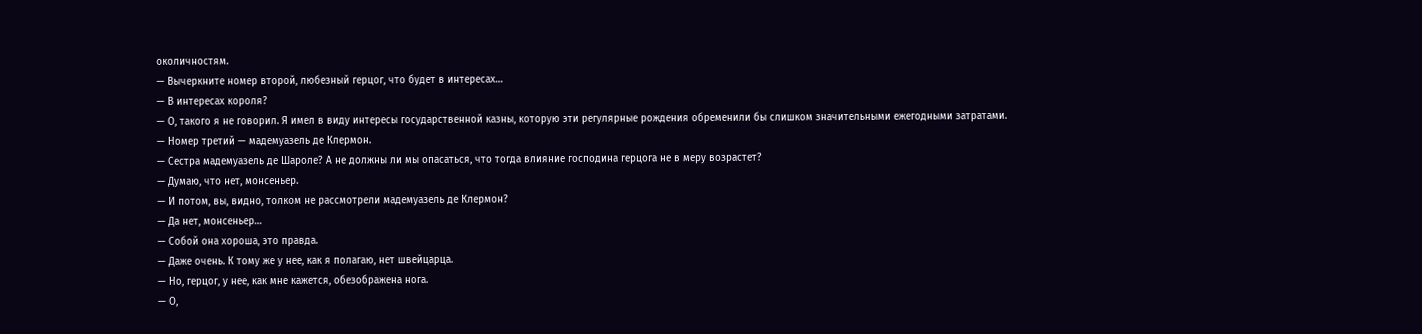околичностям.
— Вычеркните номер второй, любезный герцог, что будет в интересах…
— В интересах короля?
— О, такого я не говорил. Я имел в виду интересы государственной казны, которую эти регулярные рождения обременили бы слишком значительными ежегодными затратами.
— Номер третий — мадемуазель де Клермон.
— Сестра мадемуазель де Шароле? А не должны ли мы опасаться, что тогда влияние господина герцога не в меру возрастет?
— Думаю, что нет, монсеньер.
— И потом, вы, видно, толком не рассмотрели мадемуазель де Клермон?
— Да нет, монсеньер…
— Собой она хороша, это правда.
— Даже очень. К тому же у нее, как я полагаю, нет швейцарца.
— Но, герцог, у нее, как мне кажется, обезображена нога.
— О,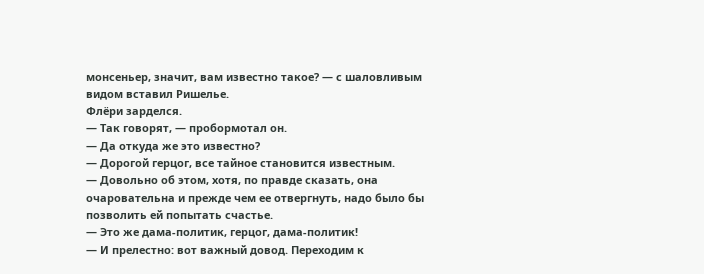монсеньер, значит, вам известно такое? — с шаловливым видом вставил Ришелье.
Флёри зарделся.
— Так говорят, — пробормотал он.
— Да откуда же это известно?
— Дорогой герцог, все тайное становится известным.
— Довольно об этом, хотя, по правде сказать, она очаровательна и прежде чем ее отвергнуть, надо было бы позволить ей попытать счастье.
— Это же дама-политик, герцог, дама-политик!
— И прелестно: вот важный довод. Переходим к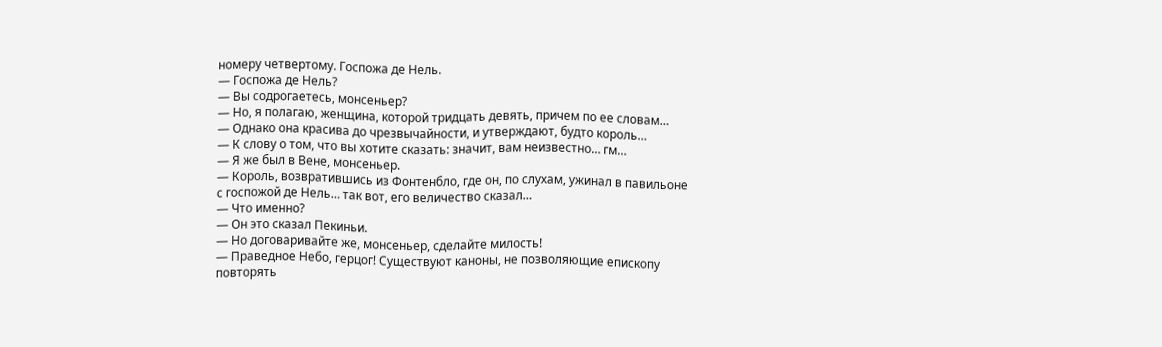номеру четвертому. Госпожа де Нель.
— Госпожа де Нель?
— Вы содрогаетесь, монсеньер?
— Но, я полагаю, женщина, которой тридцать девять, причем по ее словам…
— Однако она красива до чрезвычайности, и утверждают, будто король…
— К слову о том, что вы хотите сказать: значит, вам неизвестно… гм…
— Я же был в Вене, монсеньер.
— Король, возвратившись из Фонтенбло, где он, по слухам, ужинал в павильоне с госпожой де Нель… так вот, его величество сказал…
— Что именно?
— Он это сказал Пекиньи.
— Но договаривайте же, монсеньер, сделайте милость!
— Праведное Небо, герцог! Существуют каноны, не позволяющие епископу повторять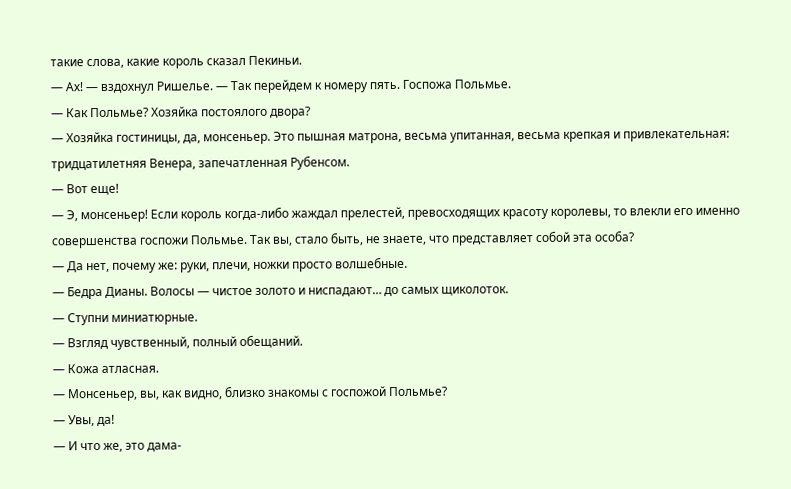такие слова, какие король сказал Пекиньи.
— Ах! — вздохнул Ришелье. — Так перейдем к номеру пять. Госпожа Польмье.
— Как Польмье? Хозяйка постоялого двора?
— Хозяйка гостиницы, да, монсеньер. Это пышная матрона, весьма упитанная, весьма крепкая и привлекательная: тридцатилетняя Венера, запечатленная Рубенсом.
— Вот еще!
— Э, монсеньер! Если король когда-либо жаждал прелестей, превосходящих красоту королевы, то влекли его именно совершенства госпожи Польмье. Так вы, стало быть, не знаете, что представляет собой эта особа?
— Да нет, почему же: руки, плечи, ножки просто волшебные.
— Бедра Дианы. Волосы — чистое золото и ниспадают… до самых щиколоток.
— Ступни миниатюрные.
— Взгляд чувственный, полный обещаний.
— Кожа атласная.
— Монсеньер, вы, как видно, близко знакомы с госпожой Польмье?
— Увы, да!
— И что же, это дама-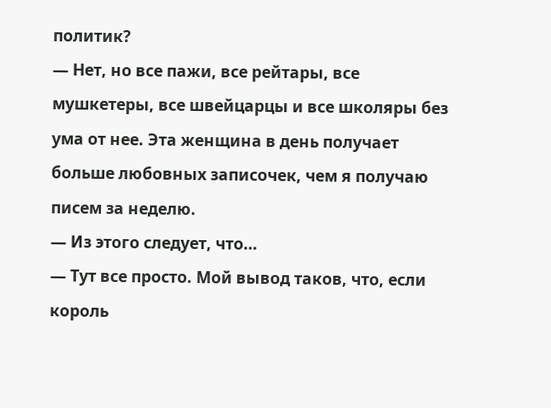политик?
— Нет, но все пажи, все рейтары, все мушкетеры, все швейцарцы и все школяры без ума от нее. Эта женщина в день получает больше любовных записочек, чем я получаю писем за неделю.
— Из этого следует, что…
— Тут все просто. Мой вывод таков, что, если король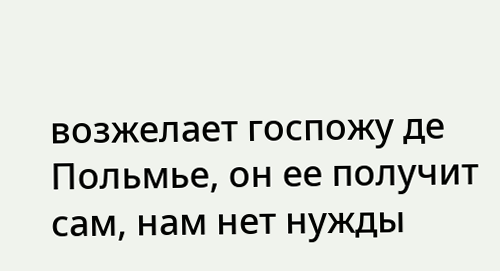возжелает госпожу де Польмье, он ее получит сам, нам нет нужды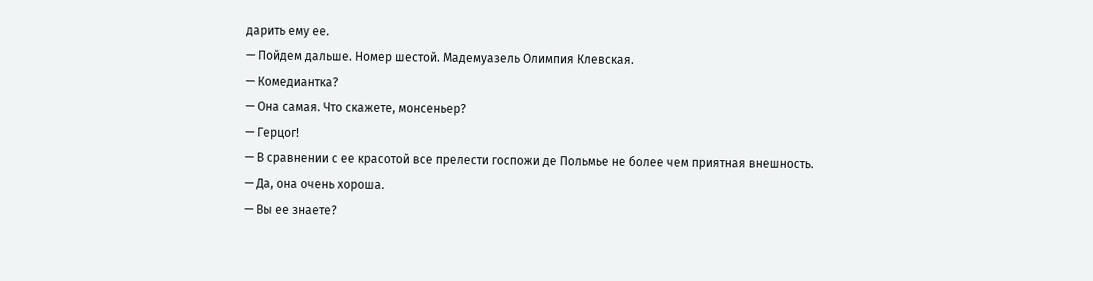дарить ему ее.
— Пойдем дальше. Номер шестой. Мадемуазель Олимпия Клевская.
— Комедиантка?
— Она самая. Что скажете, монсеньер?
— Герцог!
— В сравнении с ее красотой все прелести госпожи де Польмье не более чем приятная внешность.
— Да, она очень хороша.
— Вы ее знаете?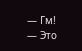— Гм!
— Это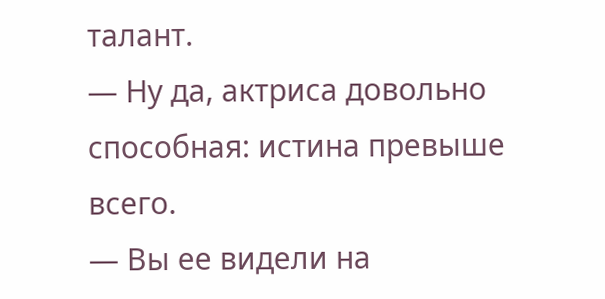талант.
— Ну да, актриса довольно способная: истина превыше всего.
— Вы ее видели на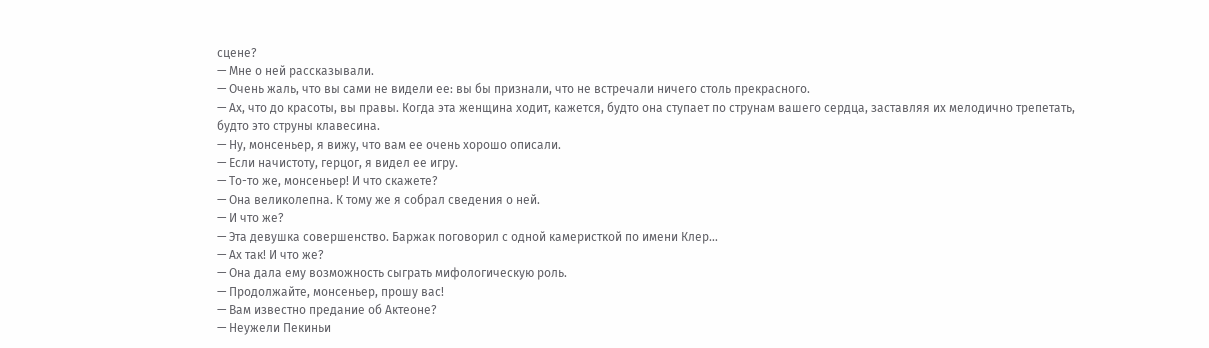сцене?
— Мне о ней рассказывали.
— Очень жаль, что вы сами не видели ее: вы бы признали, что не встречали ничего столь прекрасного.
— Ах, что до красоты, вы правы. Когда эта женщина ходит, кажется, будто она ступает по струнам вашего сердца, заставляя их мелодично трепетать, будто это струны клавесина.
— Ну, монсеньер, я вижу, что вам ее очень хорошо описали.
— Если начистоту, герцог, я видел ее игру.
— То-то же, монсеньер! И что скажете?
— Она великолепна. К тому же я собрал сведения о ней.
— И что же?
— Эта девушка совершенство. Баржак поговорил с одной камеристкой по имени Клер…
— Ах так! И что же?
— Она дала ему возможность сыграть мифологическую роль.
— Продолжайте, монсеньер, прошу вас!
— Вам известно предание об Актеоне?
— Неужели Пекиньи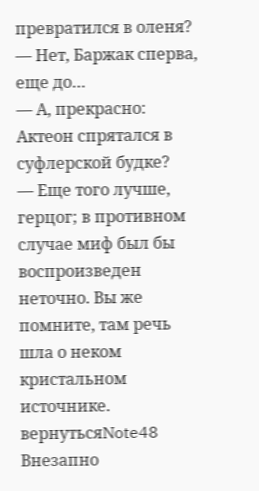превратился в оленя?
— Нет, Баржак сперва, еще до…
— А, прекрасно: Актеон спрятался в суфлерской будке?
— Еще того лучше, герцог; в противном случае миф был бы воспроизведен неточно. Вы же помните, там речь шла о неком кристальном источнике.
вернутьсяNote48
Внезапно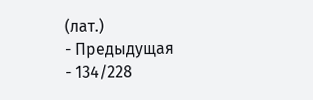(лат.)
- Предыдущая
- 134/228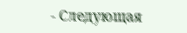- Следующая